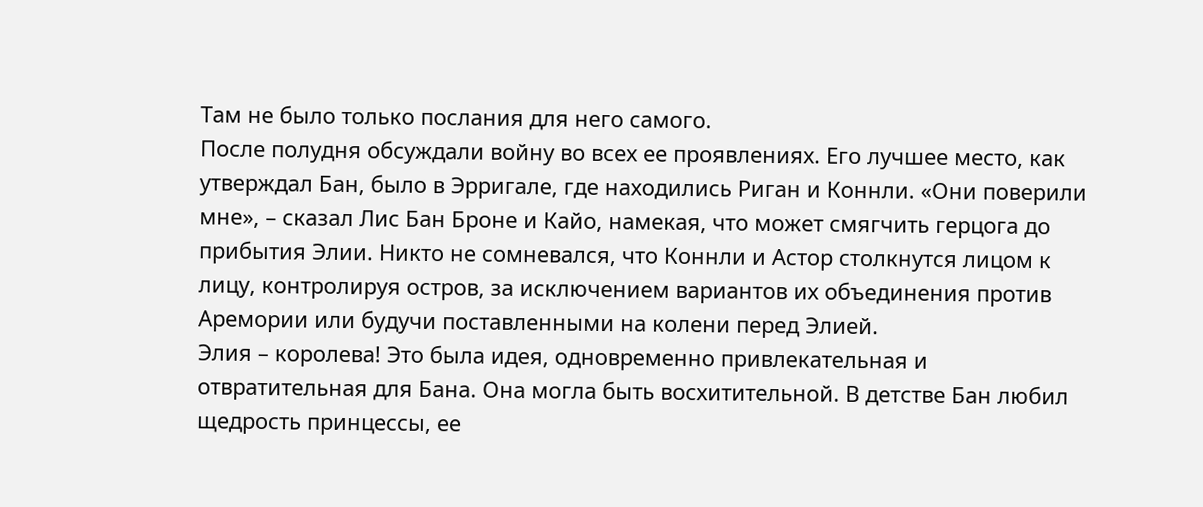Там не было только послания для него самого.
После полудня обсуждали войну во всех ее проявлениях. Его лучшее место, как утверждал Бан, было в Эрригале, где находились Риган и Коннли. «Они поверили мне», – сказал Лис Бан Броне и Кайо, намекая, что может смягчить герцога до прибытия Элии. Никто не сомневался, что Коннли и Астор столкнутся лицом к лицу, контролируя остров, за исключением вариантов их объединения против Аремории или будучи поставленными на колени перед Элией.
Элия – королева! Это была идея, одновременно привлекательная и отвратительная для Бана. Она могла быть восхитительной. В детстве Бан любил щедрость принцессы, ее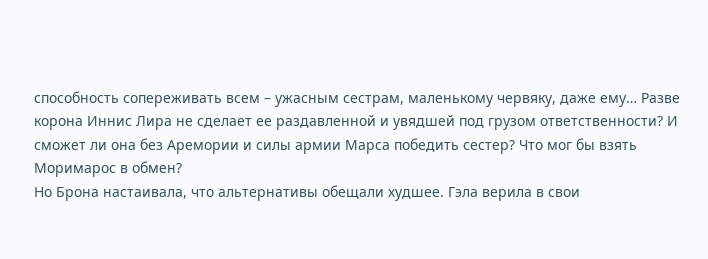способность сопереживать всем – ужасным сестрам, маленькому червяку, даже ему… Разве корона Иннис Лира не сделает ее раздавленной и увядшей под грузом ответственности? И сможет ли она без Аремории и силы армии Марса победить сестер? Что мог бы взять Моримарос в обмен?
Но Брона настаивала, что альтернативы обещали худшее. Гэла верила в свои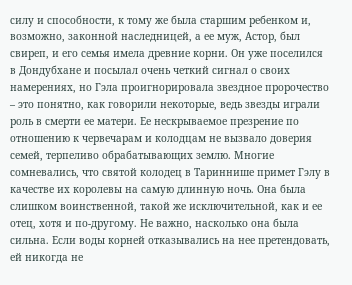силу и способности, к тому же была старшим ребенком и, возможно, законной наследницей, а ее муж, Астор, был свиреп, и его семья имела древние корни. Он уже поселился в Дондубхане и посылал очень четкий сигнал о своих намерениях, но Гэла проигнорировала звездное пророчество – это понятно, как говорили некоторые, ведь звезды играли роль в смерти ее матери. Ее нескрываемое презрение по отношению к червечарам и колодцам не вызвало доверия семей, терпеливо обрабатывающих землю. Многие сомневались, что святой колодец в Тариннише примет Гэлу в качестве их королевы на самую длинную ночь. Она была слишком воинственной, такой же исключительной, как и ее отец, хотя и по-другому. Не важно, насколько она была сильна. Если воды корней отказывались на нее претендовать, ей никогда не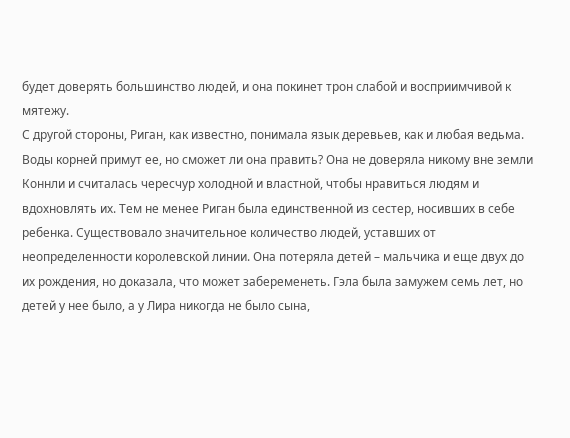будет доверять большинство людей, и она покинет трон слабой и восприимчивой к мятежу.
С другой стороны, Риган, как известно, понимала язык деревьев, как и любая ведьма. Воды корней примут ее, но сможет ли она править? Она не доверяла никому вне земли Коннли и считалась чересчур холодной и властной, чтобы нравиться людям и вдохновлять их. Тем не менее Риган была единственной из сестер, носивших в себе ребенка. Существовало значительное количество людей, уставших от неопределенности королевской линии. Она потеряла детей – мальчика и еще двух до их рождения, но доказала, что может забеременеть. Гэла была замужем семь лет, но детей у нее было, а у Лира никогда не было сына,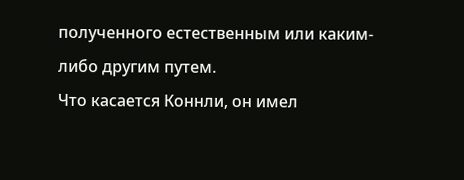полученного естественным или каким-либо другим путем.
Что касается Коннли, он имел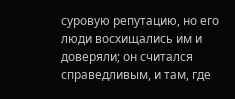суровую репутацию, но его люди восхищались им и доверяли; он считался справедливым, и там, где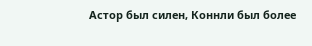Астор был силен, Коннли был более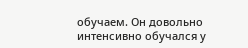обучаем. Он довольно интенсивно обучался у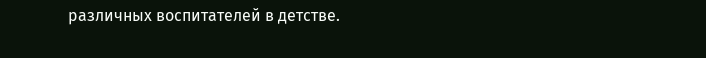различных воспитателей в детстве.